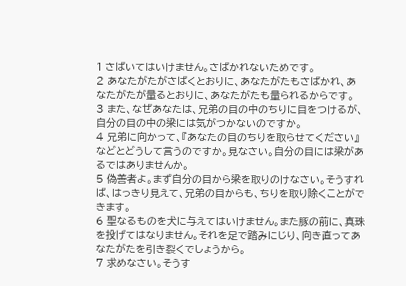1 さばいてはいけません。さばかれないためです。
2 あなたがたがさばくとおりに、あなたがたもさばかれ、あなたがたが量るとおりに、あなたがたも量られるからです。
3 また、なぜあなたは、兄弟の目の中のちりに目をつけるが、自分の目の中の梁には気がつかないのですか。
4 兄弟に向かって、『あなたの目のちりを取らせてください』などとどうして言うのですか。見なさい。自分の目には梁があるではありませんか。
5 偽善者よ。まず自分の目から梁を取りのけなさい。そうすれば、はっきり見えて、兄弟の目からも、ちりを取り除くことができます。
6 聖なるものを犬に与えてはいけません。また豚の前に、真珠を投げてはなりません。それを足で踏みにじり、向き直ってあなたがたを引き裂くでしょうから。
7 求めなさい。そうす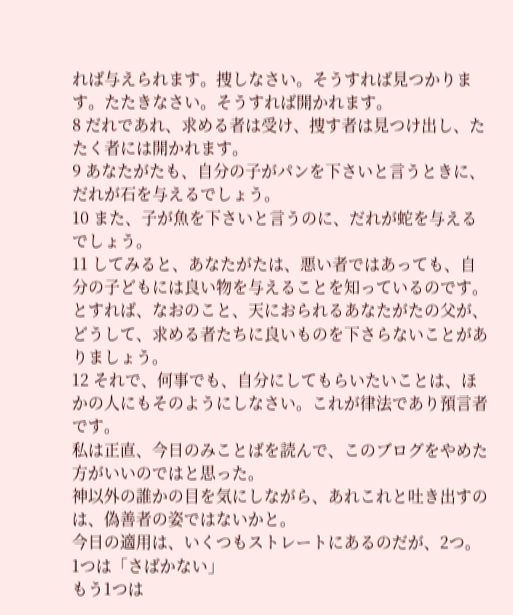れば与えられます。捜しなさい。そうすれば見つかります。たたきなさい。そうすれば開かれます。
8 だれであれ、求める者は受け、捜す者は見つけ出し、たたく者には開かれます。
9 あなたがたも、自分の子がパンを下さいと言うときに、だれが石を与えるでしょう。
10 また、子が魚を下さいと言うのに、だれが蛇を与えるでしょう。
11 してみると、あなたがたは、悪い者ではあっても、自分の子どもには良い物を与えることを知っているのです。とすれば、なおのこと、天におられるあなたがたの父が、どうして、求める者たちに良いものを下さらないことがありましょう。
12 それで、何事でも、自分にしてもらいたいことは、ほかの人にもそのようにしなさい。これが律法であり預言者です。
私は正直、今日のみことばを読んで、このブログをやめた方がいいのではと思った。
神以外の誰かの目を気にしながら、あれこれと吐き出すのは、偽善者の姿ではないかと。
今日の適用は、いくつもストレートにあるのだが、2つ。
1つは「さばかない」
もう1つは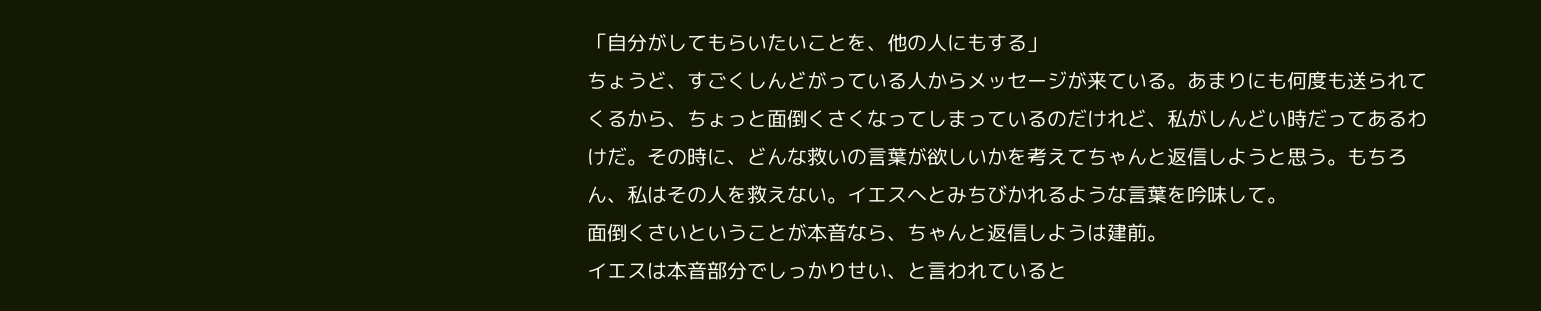「自分がしてもらいたいことを、他の人にもする」
ちょうど、すごくしんどがっている人からメッセージが来ている。あまりにも何度も送られてくるから、ちょっと面倒くさくなってしまっているのだけれど、私がしんどい時だってあるわけだ。その時に、どんな救いの言葉が欲しいかを考えてちゃんと返信しようと思う。もちろん、私はその人を救えない。イエスへとみちびかれるような言葉を吟味して。
面倒くさいということが本音なら、ちゃんと返信しようは建前。
イエスは本音部分でしっかりせい、と言われていると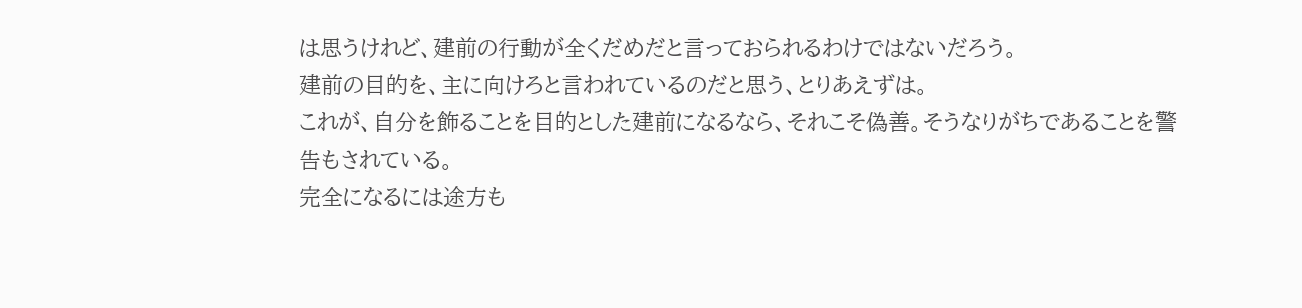は思うけれど、建前の行動が全くだめだと言っておられるわけではないだろう。
建前の目的を、主に向けろと言われているのだと思う、とりあえずは。
これが、自分を飾ることを目的とした建前になるなら、それこそ偽善。そうなりがちであることを警告もされている。
完全になるには途方も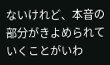ないけれど、本音の部分がきよめられていくことがいわ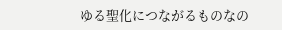ゆる聖化につながるものなの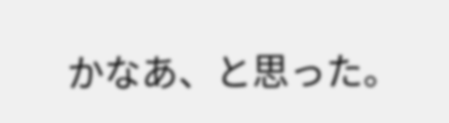かなあ、と思った。